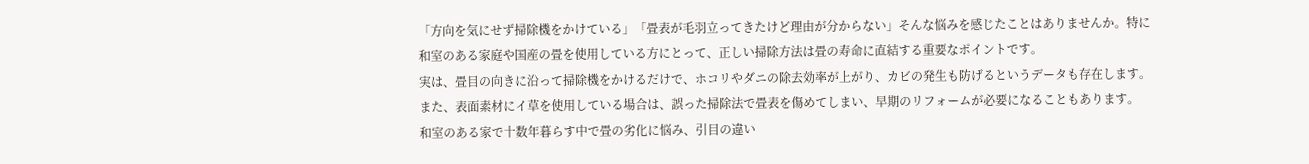「方向を気にせず掃除機をかけている」「畳表が毛羽立ってきたけど理由が分からない」そんな悩みを感じたことはありませんか。特に和室のある家庭や国産の畳を使用している方にとって、正しい掃除方法は畳の寿命に直結する重要なポイントです。
実は、畳目の向きに沿って掃除機をかけるだけで、ホコリやダニの除去効率が上がり、カビの発生も防げるというデータも存在します。また、表面素材にイ草を使用している場合は、誤った掃除法で畳表を傷めてしまい、早期のリフォームが必要になることもあります。
和室のある家で十数年暮らす中で畳の劣化に悩み、引目の違い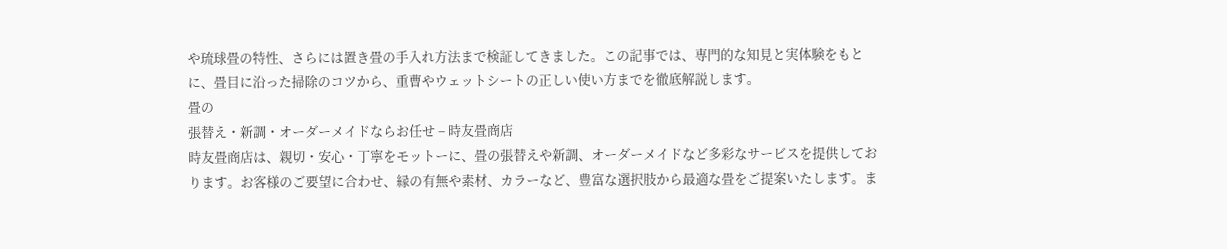や琉球畳の特性、さらには置き畳の手入れ方法まで検証してきました。この記事では、専門的な知見と実体験をもとに、畳目に沿った掃除のコツから、重曹やウェットシートの正しい使い方までを徹底解説します。
畳の
張替え・新調・オーダーメイドならお任せ – 時友畳商店
時友畳商店は、親切・安心・丁寧をモットーに、畳の張替えや新調、オーダーメイドなど多彩なサービスを提供しております。お客様のご要望に合わせ、縁の有無や素材、カラーなど、豊富な選択肢から最適な畳をご提案いたします。ま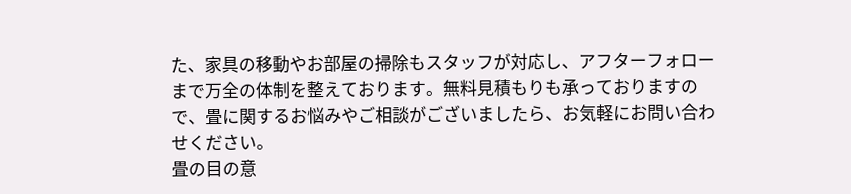た、家具の移動やお部屋の掃除もスタッフが対応し、アフターフォローまで万全の体制を整えております。無料見積もりも承っておりますので、畳に関するお悩みやご相談がございましたら、お気軽にお問い合わせください。
畳の目の意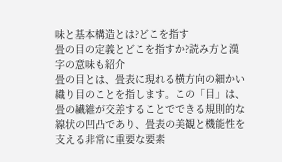味と基本構造とは?どこを指す
畳の目の定義とどこを指すか?読み方と漢字の意味も紹介
畳の目とは、畳表に現れる横方向の細かい織り目のことを指します。この「目」は、畳の繊維が交差することでできる規則的な線状の凹凸であり、畳表の美観と機能性を支える非常に重要な要素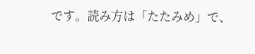です。読み方は「たたみめ」で、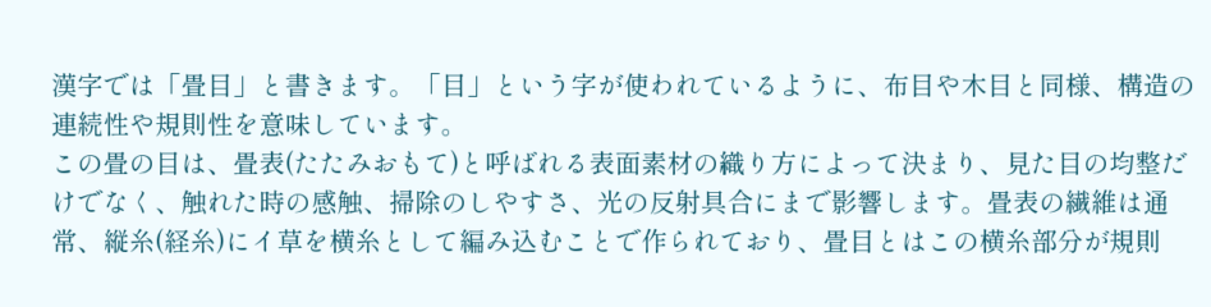漢字では「畳目」と書きます。「目」という字が使われているように、布目や木目と同様、構造の連続性や規則性を意味しています。
この畳の目は、畳表(たたみおもて)と呼ばれる表面素材の織り方によって決まり、見た目の均整だけでなく、触れた時の感触、掃除のしやすさ、光の反射具合にまで影響します。畳表の繊維は通常、縦糸(経糸)にイ草を横糸として編み込むことで作られており、畳目とはこの横糸部分が規則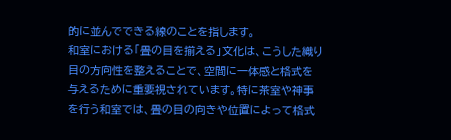的に並んでできる線のことを指します。
和室における「畳の目を揃える」文化は、こうした織り目の方向性を整えることで、空間に一体感と格式を与えるために重要視されています。特に茶室や神事を行う和室では、畳の目の向きや位置によって格式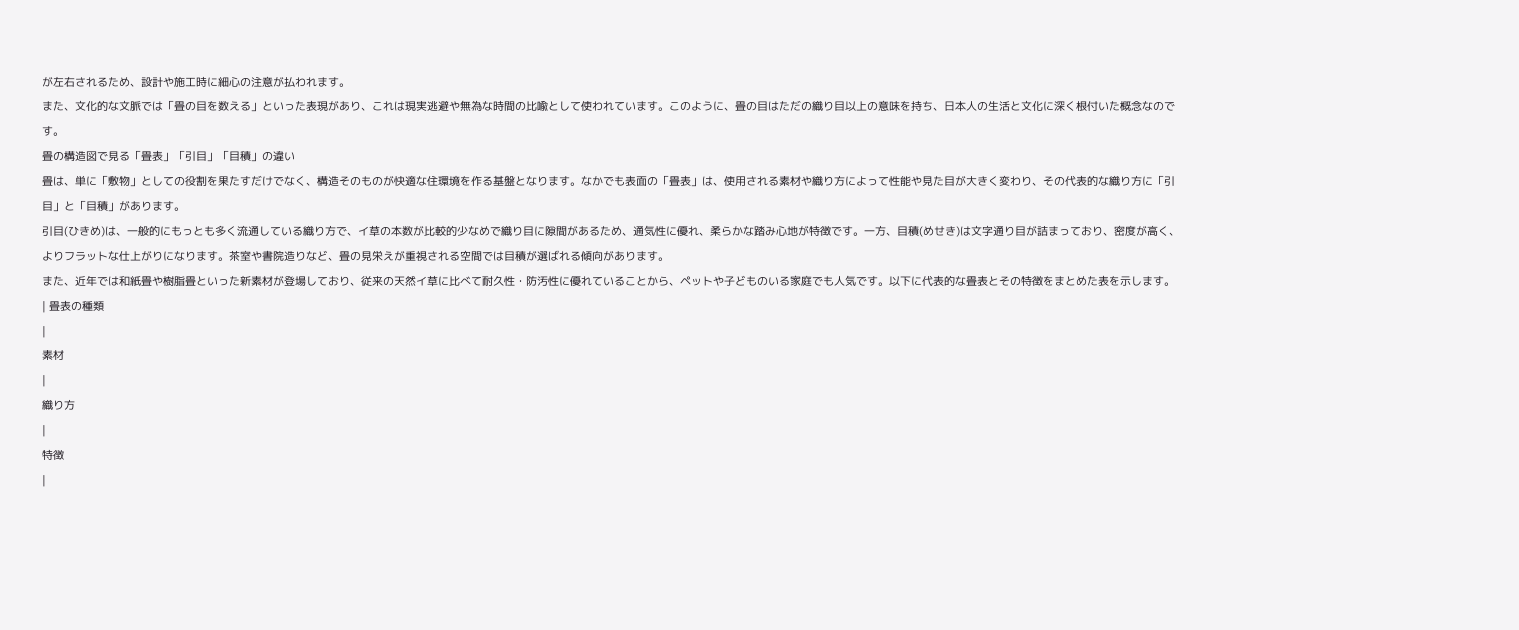が左右されるため、設計や施工時に細心の注意が払われます。
また、文化的な文脈では「畳の目を数える」といった表現があり、これは現実逃避や無為な時間の比喩として使われています。このように、畳の目はただの織り目以上の意味を持ち、日本人の生活と文化に深く根付いた概念なのです。
畳の構造図で見る「畳表」「引目」「目積」の違い
畳は、単に「敷物」としての役割を果たすだけでなく、構造そのものが快適な住環境を作る基盤となります。なかでも表面の「畳表」は、使用される素材や織り方によって性能や見た目が大きく変わり、その代表的な織り方に「引目」と「目積」があります。
引目(ひきめ)は、一般的にもっとも多く流通している織り方で、イ草の本数が比較的少なめで織り目に隙間があるため、通気性に優れ、柔らかな踏み心地が特徴です。一方、目積(めせき)は文字通り目が詰まっており、密度が高く、よりフラットな仕上がりになります。茶室や書院造りなど、畳の見栄えが重視される空間では目積が選ばれる傾向があります。
また、近年では和紙畳や樹脂畳といった新素材が登場しており、従来の天然イ草に比べて耐久性・防汚性に優れていることから、ペットや子どものいる家庭でも人気です。以下に代表的な畳表とその特徴をまとめた表を示します。
| 畳表の種類
|
素材
|
織り方
|
特徴
|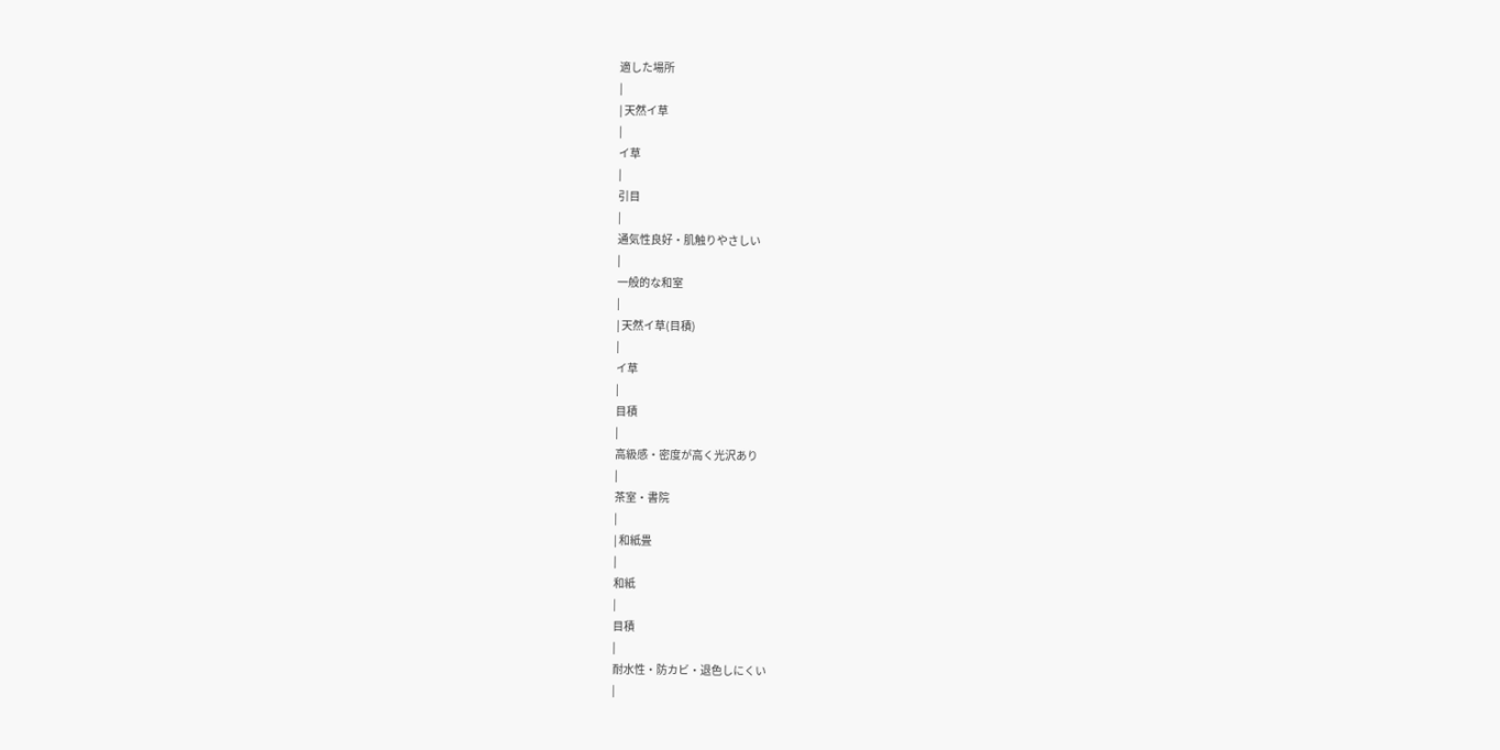適した場所
|
| 天然イ草
|
イ草
|
引目
|
通気性良好・肌触りやさしい
|
一般的な和室
|
| 天然イ草(目積)
|
イ草
|
目積
|
高級感・密度が高く光沢あり
|
茶室・書院
|
| 和紙畳
|
和紙
|
目積
|
耐水性・防カビ・退色しにくい
|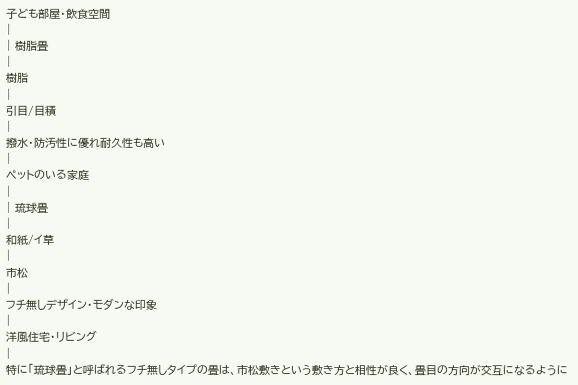子ども部屋・飲食空間
|
| 樹脂畳
|
樹脂
|
引目/目積
|
撥水・防汚性に優れ耐久性も高い
|
ペットのいる家庭
|
| 琉球畳
|
和紙/イ草
|
市松
|
フチ無しデザイン・モダンな印象
|
洋風住宅・リビング
|
特に「琉球畳」と呼ばれるフチ無しタイプの畳は、市松敷きという敷き方と相性が良く、畳目の方向が交互になるように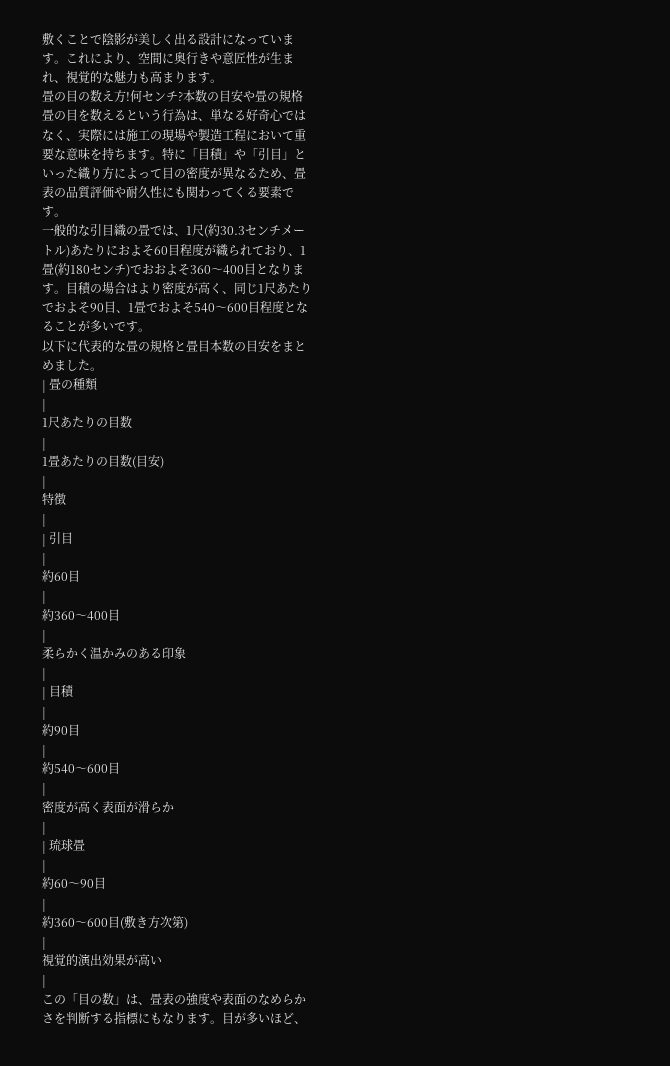敷くことで陰影が美しく出る設計になっています。これにより、空間に奥行きや意匠性が生まれ、視覚的な魅力も高まります。
畳の目の数え方!何センチ?本数の目安や畳の規格
畳の目を数えるという行為は、単なる好奇心ではなく、実際には施工の現場や製造工程において重要な意味を持ちます。特に「目積」や「引目」といった織り方によって目の密度が異なるため、畳表の品質評価や耐久性にも関わってくる要素です。
一般的な引目織の畳では、1尺(約30.3センチメートル)あたりにおよそ60目程度が織られており、1畳(約180センチ)でおおよそ360〜400目となります。目積の場合はより密度が高く、同じ1尺あたりでおよそ90目、1畳でおよそ540〜600目程度となることが多いです。
以下に代表的な畳の規格と畳目本数の目安をまとめました。
| 畳の種類
|
1尺あたりの目数
|
1畳あたりの目数(目安)
|
特徴
|
| 引目
|
約60目
|
約360〜400目
|
柔らかく温かみのある印象
|
| 目積
|
約90目
|
約540〜600目
|
密度が高く表面が滑らか
|
| 琉球畳
|
約60〜90目
|
約360〜600目(敷き方次第)
|
視覚的演出効果が高い
|
この「目の数」は、畳表の強度や表面のなめらかさを判断する指標にもなります。目が多いほど、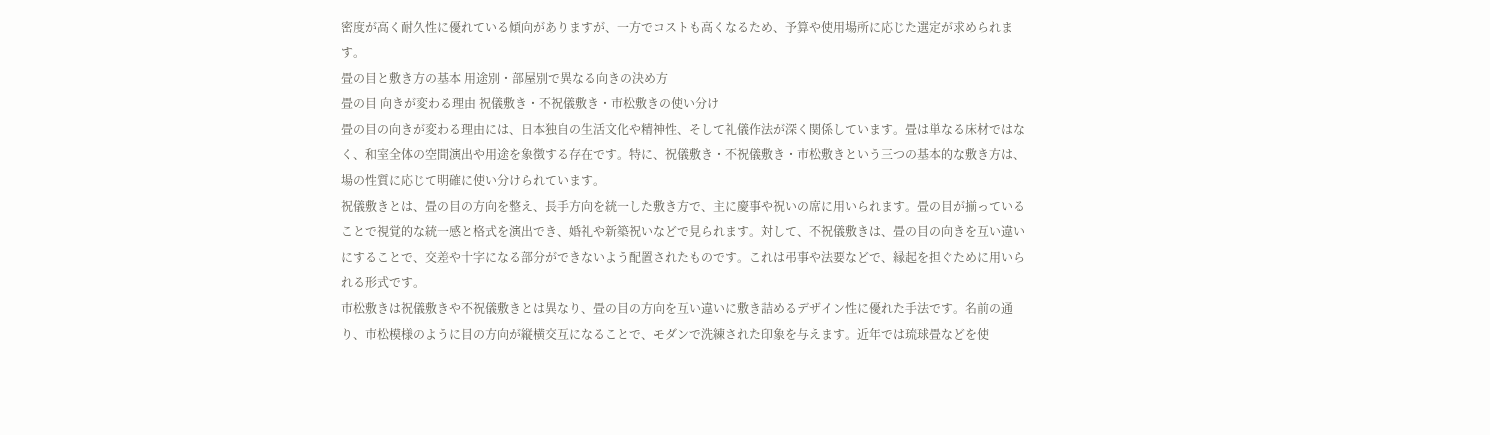密度が高く耐久性に優れている傾向がありますが、一方でコストも高くなるため、予算や使用場所に応じた選定が求められます。
畳の目と敷き方の基本 用途別・部屋別で異なる向きの決め方
畳の目 向きが変わる理由 祝儀敷き・不祝儀敷き・市松敷きの使い分け
畳の目の向きが変わる理由には、日本独自の生活文化や精神性、そして礼儀作法が深く関係しています。畳は単なる床材ではなく、和室全体の空間演出や用途を象徴する存在です。特に、祝儀敷き・不祝儀敷き・市松敷きという三つの基本的な敷き方は、場の性質に応じて明確に使い分けられています。
祝儀敷きとは、畳の目の方向を整え、長手方向を統一した敷き方で、主に慶事や祝いの席に用いられます。畳の目が揃っていることで視覚的な統一感と格式を演出でき、婚礼や新築祝いなどで見られます。対して、不祝儀敷きは、畳の目の向きを互い違いにすることで、交差や十字になる部分ができないよう配置されたものです。これは弔事や法要などで、縁起を担ぐために用いられる形式です。
市松敷きは祝儀敷きや不祝儀敷きとは異なり、畳の目の方向を互い違いに敷き詰めるデザイン性に優れた手法です。名前の通り、市松模様のように目の方向が縦横交互になることで、モダンで洗練された印象を与えます。近年では琉球畳などを使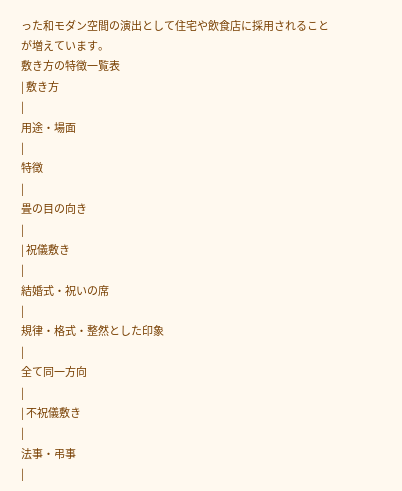った和モダン空間の演出として住宅や飲食店に採用されることが増えています。
敷き方の特徴一覧表
| 敷き方
|
用途・場面
|
特徴
|
畳の目の向き
|
| 祝儀敷き
|
結婚式・祝いの席
|
規律・格式・整然とした印象
|
全て同一方向
|
| 不祝儀敷き
|
法事・弔事
|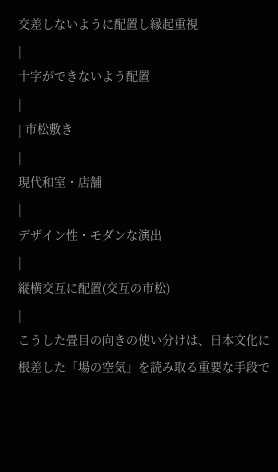交差しないように配置し縁起重視
|
十字ができないよう配置
|
| 市松敷き
|
現代和室・店舗
|
デザイン性・モダンな演出
|
縦横交互に配置(交互の市松)
|
こうした畳目の向きの使い分けは、日本文化に根差した「場の空気」を読み取る重要な手段で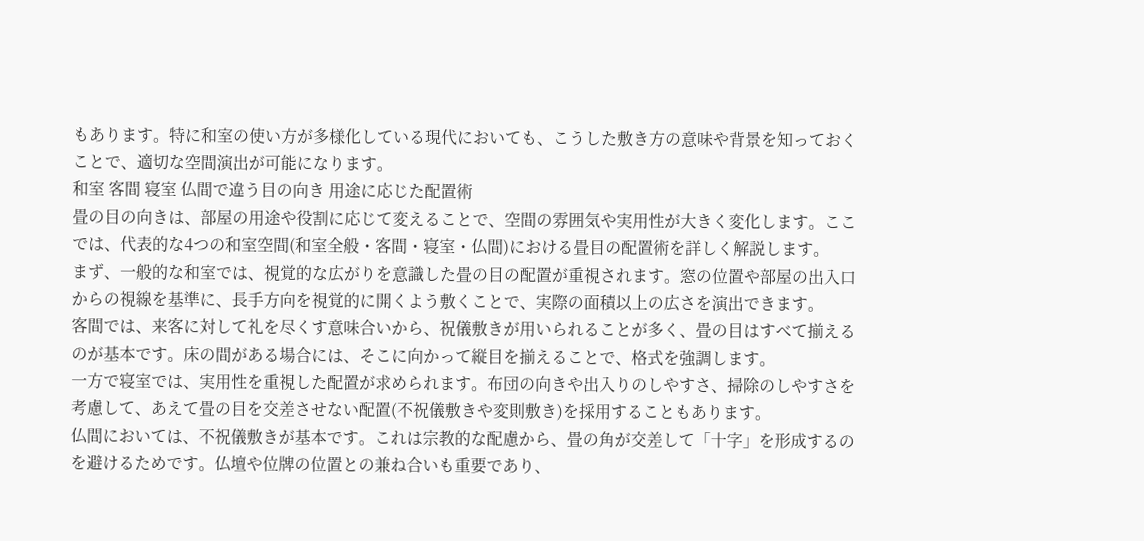もあります。特に和室の使い方が多様化している現代においても、こうした敷き方の意味や背景を知っておくことで、適切な空間演出が可能になります。
和室 客間 寝室 仏間で違う目の向き 用途に応じた配置術
畳の目の向きは、部屋の用途や役割に応じて変えることで、空間の雰囲気や実用性が大きく変化します。ここでは、代表的な4つの和室空間(和室全般・客間・寝室・仏間)における畳目の配置術を詳しく解説します。
まず、一般的な和室では、視覚的な広がりを意識した畳の目の配置が重視されます。窓の位置や部屋の出入口からの視線を基準に、長手方向を視覚的に開くよう敷くことで、実際の面積以上の広さを演出できます。
客間では、来客に対して礼を尽くす意味合いから、祝儀敷きが用いられることが多く、畳の目はすべて揃えるのが基本です。床の間がある場合には、そこに向かって縦目を揃えることで、格式を強調します。
一方で寝室では、実用性を重視した配置が求められます。布団の向きや出入りのしやすさ、掃除のしやすさを考慮して、あえて畳の目を交差させない配置(不祝儀敷きや変則敷き)を採用することもあります。
仏間においては、不祝儀敷きが基本です。これは宗教的な配慮から、畳の角が交差して「十字」を形成するのを避けるためです。仏壇や位牌の位置との兼ね合いも重要であり、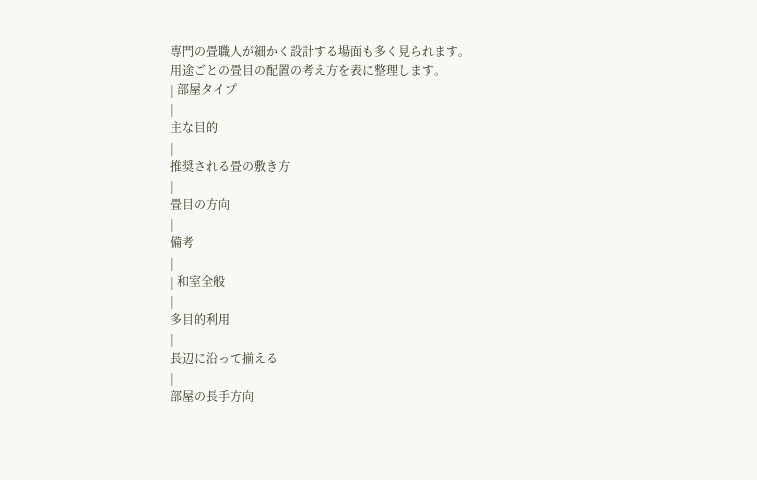専門の畳職人が細かく設計する場面も多く見られます。
用途ごとの畳目の配置の考え方を表に整理します。
| 部屋タイプ
|
主な目的
|
推奨される畳の敷き方
|
畳目の方向
|
備考
|
| 和室全般
|
多目的利用
|
長辺に沿って揃える
|
部屋の長手方向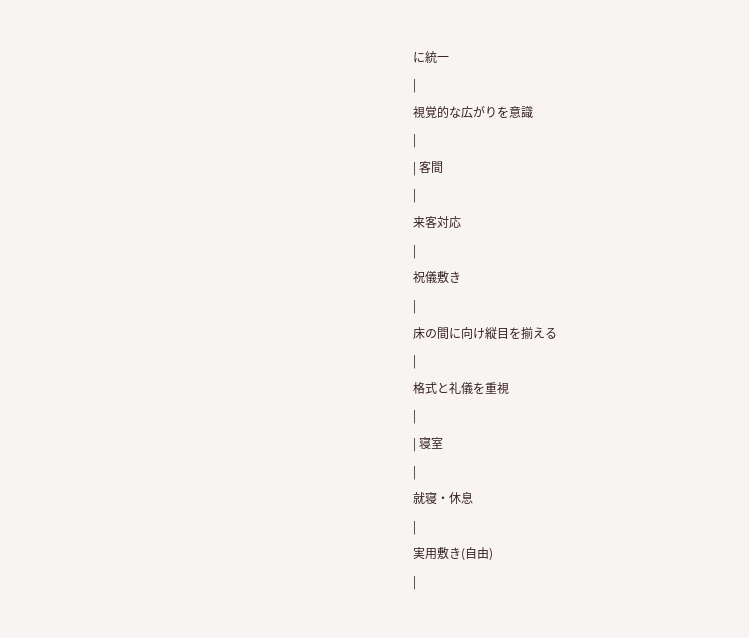に統一
|
視覚的な広がりを意識
|
| 客間
|
来客対応
|
祝儀敷き
|
床の間に向け縦目を揃える
|
格式と礼儀を重視
|
| 寝室
|
就寝・休息
|
実用敷き(自由)
|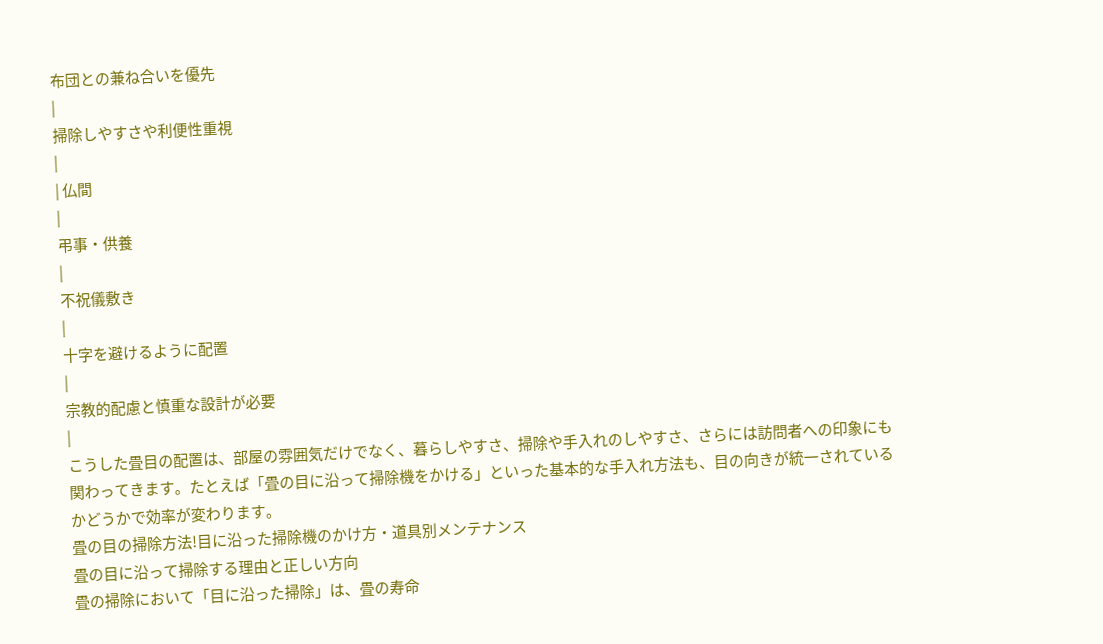布団との兼ね合いを優先
|
掃除しやすさや利便性重視
|
| 仏間
|
弔事・供養
|
不祝儀敷き
|
十字を避けるように配置
|
宗教的配慮と慎重な設計が必要
|
こうした畳目の配置は、部屋の雰囲気だけでなく、暮らしやすさ、掃除や手入れのしやすさ、さらには訪問者への印象にも関わってきます。たとえば「畳の目に沿って掃除機をかける」といった基本的な手入れ方法も、目の向きが統一されているかどうかで効率が変わります。
畳の目の掃除方法!目に沿った掃除機のかけ方・道具別メンテナンス
畳の目に沿って掃除する理由と正しい方向
畳の掃除において「目に沿った掃除」は、畳の寿命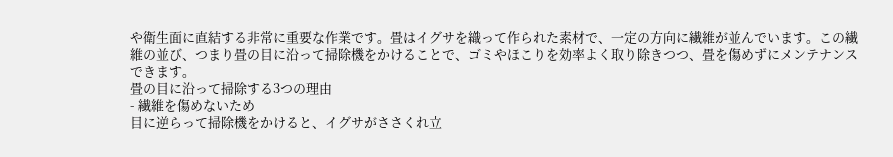や衛生面に直結する非常に重要な作業です。畳はイグサを織って作られた素材で、一定の方向に繊維が並んでいます。この繊維の並び、つまり畳の目に沿って掃除機をかけることで、ゴミやほこりを効率よく取り除きつつ、畳を傷めずにメンテナンスできます。
畳の目に沿って掃除する3つの理由
- 繊維を傷めないため
目に逆らって掃除機をかけると、イグサがささくれ立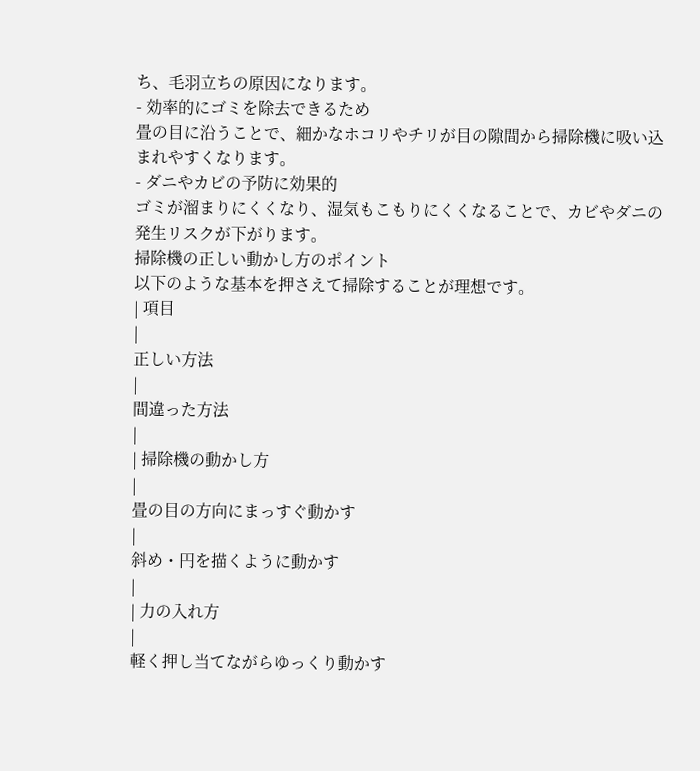ち、毛羽立ちの原因になります。
- 効率的にゴミを除去できるため
畳の目に沿うことで、細かなホコリやチリが目の隙間から掃除機に吸い込まれやすくなります。
- ダニやカビの予防に効果的
ゴミが溜まりにくくなり、湿気もこもりにくくなることで、カビやダニの発生リスクが下がります。
掃除機の正しい動かし方のポイント
以下のような基本を押さえて掃除することが理想です。
| 項目
|
正しい方法
|
間違った方法
|
| 掃除機の動かし方
|
畳の目の方向にまっすぐ動かす
|
斜め・円を描くように動かす
|
| 力の入れ方
|
軽く押し当てながらゆっくり動かす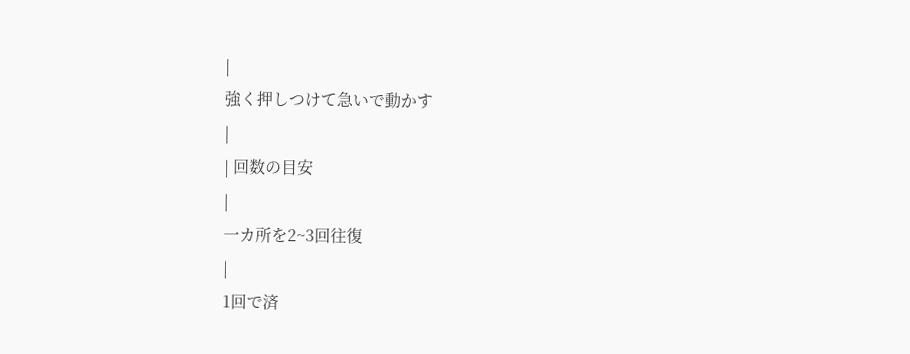|
強く押しつけて急いで動かす
|
| 回数の目安
|
一カ所を2~3回往復
|
1回で済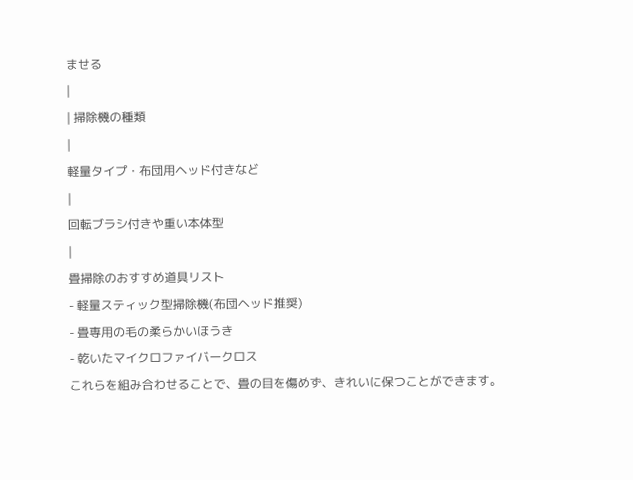ませる
|
| 掃除機の種類
|
軽量タイプ・布団用ヘッド付きなど
|
回転ブラシ付きや重い本体型
|
畳掃除のおすすめ道具リスト
- 軽量スティック型掃除機(布団ヘッド推奨)
- 畳専用の毛の柔らかいほうき
- 乾いたマイクロファイバークロス
これらを組み合わせることで、畳の目を傷めず、きれいに保つことができます。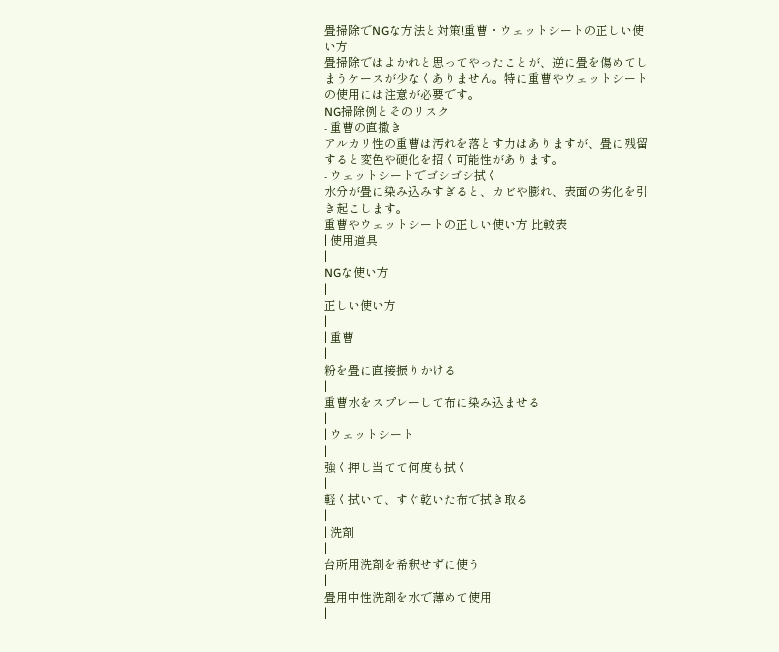畳掃除でNGな方法と対策!重曹・ウェットシートの正しい使い方
畳掃除ではよかれと思ってやったことが、逆に畳を傷めてしまうケースが少なくありません。特に重曹やウェットシートの使用には注意が必要です。
NG掃除例とそのリスク
- 重曹の直撒き
アルカリ性の重曹は汚れを落とす力はありますが、畳に残留すると変色や硬化を招く可能性があります。
- ウェットシートでゴシゴシ拭く
水分が畳に染み込みすぎると、カビや膨れ、表面の劣化を引き起こします。
重曹やウェットシートの正しい使い方 比較表
| 使用道具
|
NGな使い方
|
正しい使い方
|
| 重曹
|
粉を畳に直接振りかける
|
重曹水をスプレーして布に染み込ませる
|
| ウェットシート
|
強く押し当てて何度も拭く
|
軽く拭いて、すぐ乾いた布で拭き取る
|
| 洗剤
|
台所用洗剤を希釈せずに使う
|
畳用中性洗剤を水で薄めて使用
|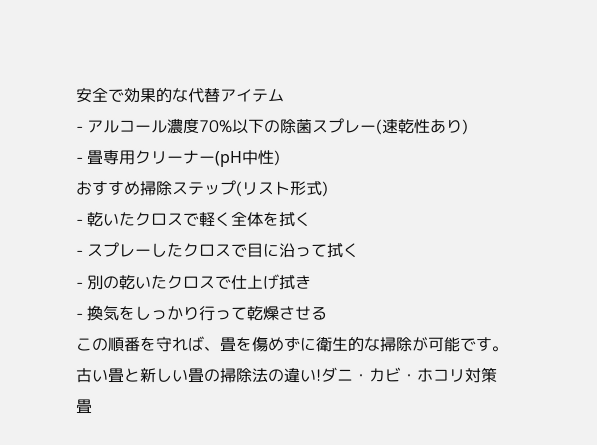安全で効果的な代替アイテム
- アルコール濃度70%以下の除菌スプレー(速乾性あり)
- 畳専用クリーナー(pH中性)
おすすめ掃除ステップ(リスト形式)
- 乾いたクロスで軽く全体を拭く
- スプレーしたクロスで目に沿って拭く
- 別の乾いたクロスで仕上げ拭き
- 換気をしっかり行って乾燥させる
この順番を守れば、畳を傷めずに衛生的な掃除が可能です。
古い畳と新しい畳の掃除法の違い!ダニ・カビ・ホコリ対策
畳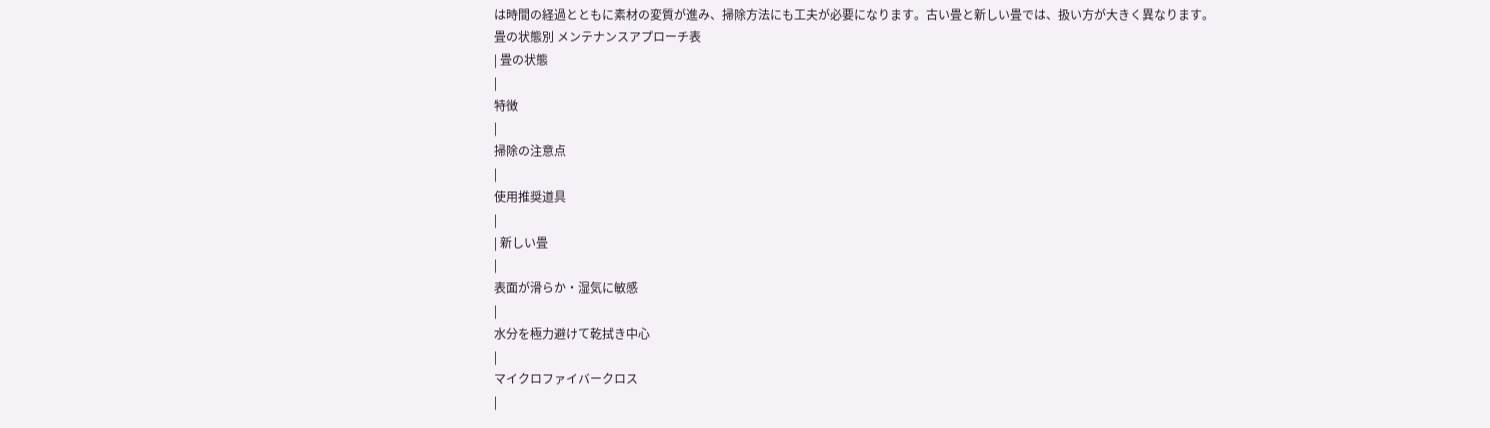は時間の経過とともに素材の変質が進み、掃除方法にも工夫が必要になります。古い畳と新しい畳では、扱い方が大きく異なります。
畳の状態別 メンテナンスアプローチ表
| 畳の状態
|
特徴
|
掃除の注意点
|
使用推奨道具
|
| 新しい畳
|
表面が滑らか・湿気に敏感
|
水分を極力避けて乾拭き中心
|
マイクロファイバークロス
|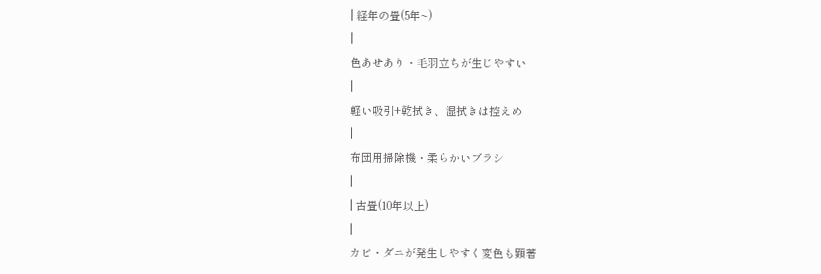| 経年の畳(5年~)
|
色あせあり・毛羽立ちが生じやすい
|
軽い吸引+乾拭き、湿拭きは控えめ
|
布団用掃除機・柔らかいブラシ
|
| 古畳(10年以上)
|
カビ・ダニが発生しやすく変色も顕著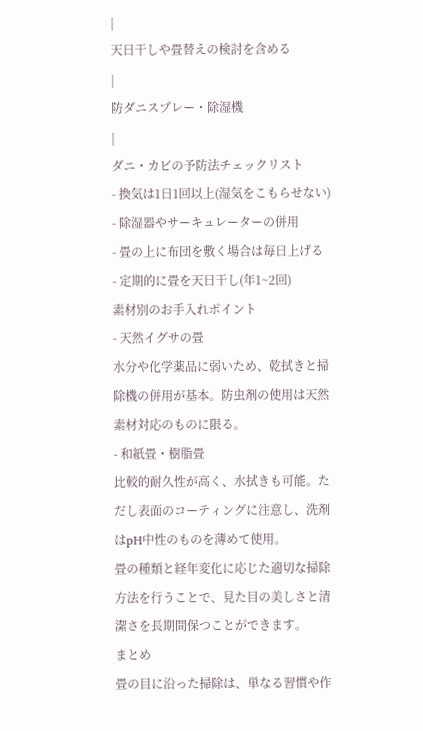|
天日干しや畳替えの検討を含める
|
防ダニスプレー・除湿機
|
ダニ・カビの予防法チェックリスト
- 換気は1日1回以上(湿気をこもらせない)
- 除湿器やサーキュレーターの併用
- 畳の上に布団を敷く場合は毎日上げる
- 定期的に畳を天日干し(年1~2回)
素材別のお手入れポイント
- 天然イグサの畳
水分や化学薬品に弱いため、乾拭きと掃除機の併用が基本。防虫剤の使用は天然素材対応のものに限る。
- 和紙畳・樹脂畳
比較的耐久性が高く、水拭きも可能。ただし表面のコーティングに注意し、洗剤はpH中性のものを薄めて使用。
畳の種類と経年変化に応じた適切な掃除方法を行うことで、見た目の美しさと清潔さを長期間保つことができます。
まとめ
畳の目に沿った掃除は、単なる習慣や作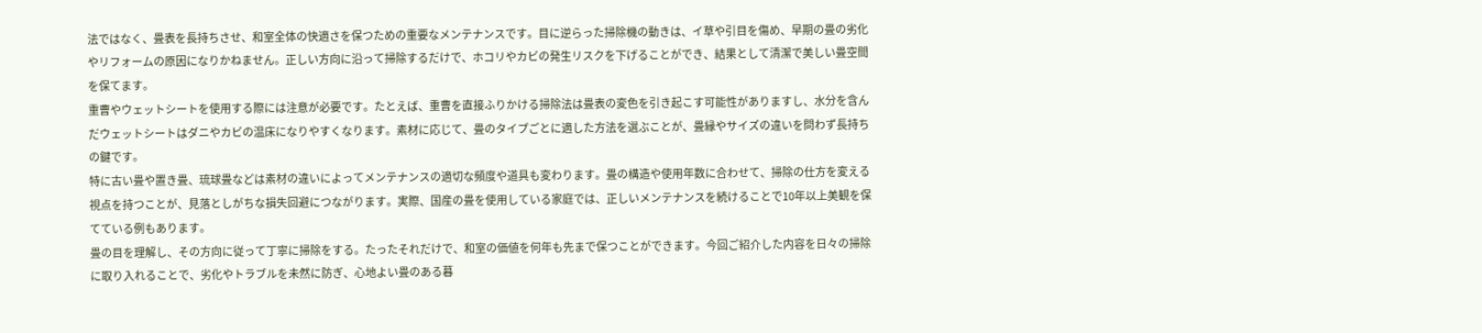法ではなく、畳表を長持ちさせ、和室全体の快適さを保つための重要なメンテナンスです。目に逆らった掃除機の動きは、イ草や引目を傷め、早期の畳の劣化やリフォームの原因になりかねません。正しい方向に沿って掃除するだけで、ホコリやカビの発生リスクを下げることができ、結果として清潔で美しい畳空間を保てます。
重曹やウェットシートを使用する際には注意が必要です。たとえば、重曹を直接ふりかける掃除法は畳表の変色を引き起こす可能性がありますし、水分を含んだウェットシートはダニやカビの温床になりやすくなります。素材に応じて、畳のタイプごとに適した方法を選ぶことが、畳縁やサイズの違いを問わず長持ちの鍵です。
特に古い畳や置き畳、琉球畳などは素材の違いによってメンテナンスの適切な頻度や道具も変わります。畳の構造や使用年数に合わせて、掃除の仕方を変える視点を持つことが、見落としがちな損失回避につながります。実際、国産の畳を使用している家庭では、正しいメンテナンスを続けることで10年以上美観を保てている例もあります。
畳の目を理解し、その方向に従って丁寧に掃除をする。たったそれだけで、和室の価値を何年も先まで保つことができます。今回ご紹介した内容を日々の掃除に取り入れることで、劣化やトラブルを未然に防ぎ、心地よい畳のある暮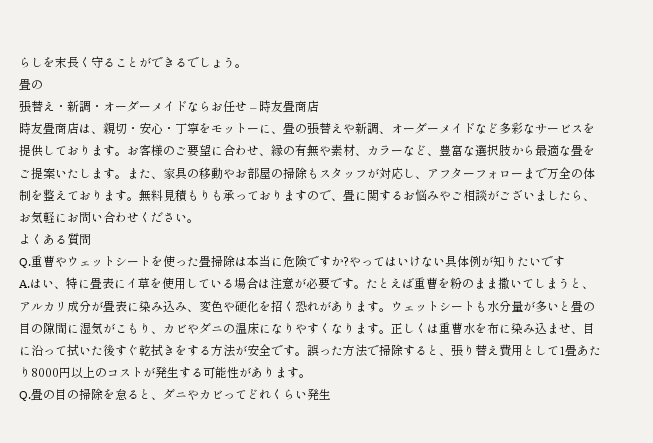らしを末長く守ることができるでしょう。
畳の
張替え・新調・オーダーメイドならお任せ – 時友畳商店
時友畳商店は、親切・安心・丁寧をモットーに、畳の張替えや新調、オーダーメイドなど多彩なサービスを提供しております。お客様のご要望に合わせ、縁の有無や素材、カラーなど、豊富な選択肢から最適な畳をご提案いたします。また、家具の移動やお部屋の掃除もスタッフが対応し、アフターフォローまで万全の体制を整えております。無料見積もりも承っておりますので、畳に関するお悩みやご相談がございましたら、お気軽にお問い合わせください。
よくある質問
Q.重曹やウェットシートを使った畳掃除は本当に危険ですか?やってはいけない具体例が知りたいです
A.はい、特に畳表にイ草を使用している場合は注意が必要です。たとえば重曹を粉のまま撒いてしまうと、アルカリ成分が畳表に染み込み、変色や硬化を招く恐れがあります。ウェットシートも水分量が多いと畳の目の隙間に湿気がこもり、カビやダニの温床になりやすくなります。正しくは重曹水を布に染み込ませ、目に沿って拭いた後すぐ乾拭きをする方法が安全です。誤った方法で掃除すると、張り替え費用として1畳あたり8000円以上のコストが発生する可能性があります。
Q.畳の目の掃除を怠ると、ダニやカビってどれくらい発生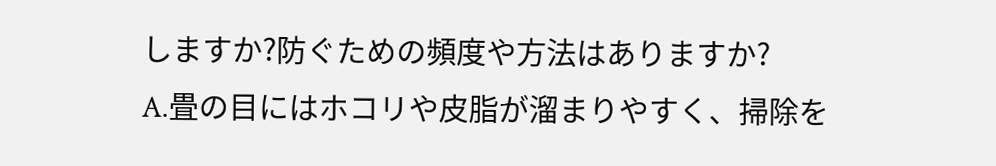しますか?防ぐための頻度や方法はありますか?
A.畳の目にはホコリや皮脂が溜まりやすく、掃除を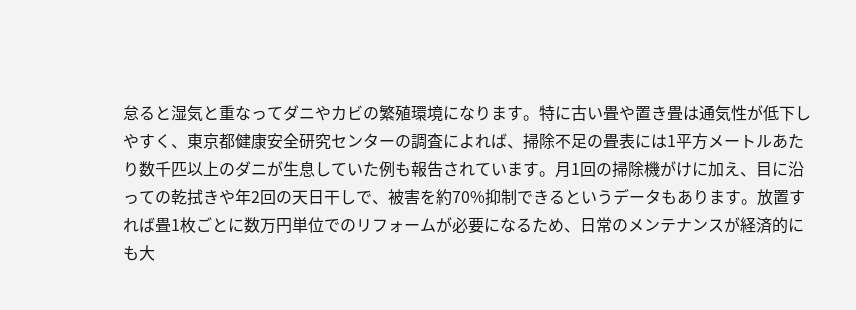怠ると湿気と重なってダニやカビの繁殖環境になります。特に古い畳や置き畳は通気性が低下しやすく、東京都健康安全研究センターの調査によれば、掃除不足の畳表には1平方メートルあたり数千匹以上のダニが生息していた例も報告されています。月1回の掃除機がけに加え、目に沿っての乾拭きや年2回の天日干しで、被害を約70%抑制できるというデータもあります。放置すれば畳1枚ごとに数万円単位でのリフォームが必要になるため、日常のメンテナンスが経済的にも大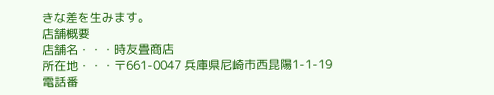きな差を生みます。
店舗概要
店舗名・・・時友畳商店
所在地・・・〒661-0047 兵庫県尼崎市西昆陽1-1-19
電話番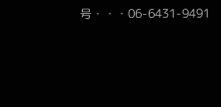号・・・06-6431-9491